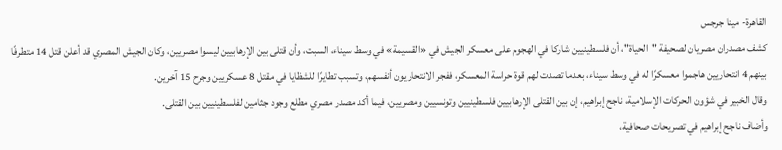القاهرة- مينا جرجس
كشف مصدران مصريان لصحيفة "الحياة"، أن فلسطينيين شاركا في الهجوم على معسكر الجيش في «القسيمة» في وسط سيناء، السبت، وأن قتلى بين الإرهابيين ليسوا مصريين، وكان الجيش المصري قد أعلن قتل 14 متطرفًا بينهم 4 انتحاريين هاجموا معسكرًا له في وسط سيناء، بعدما تصدت لهم قوة حراسة المعسكر، ففجر الانتحاريون أنفسهم، وتسبب تطايرًا للشظايا في مقتل 8 عسكريين وجرح 15 آخرين.
وقال الخبير في شؤون الحركات الإسلامية، ناجح إبراهيم، إن بين القتلى الإرهابيين فلسطينيين وتونسيين ومصريين، فيما أكد مصدر مصري مطلع وجود جثامين لفلسطينيين بين القتلى.
وأضاف ناجح إبراهيم في تصريحات صحافية،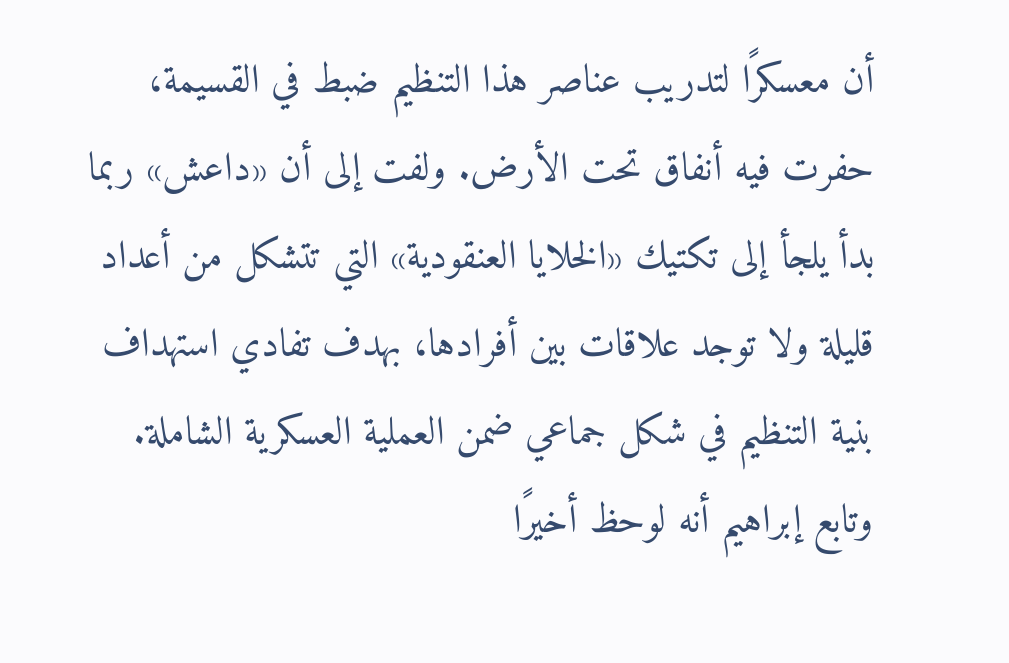أن معسكرًا لتدريب عناصر هذا التنظيم ضبط في القسيمة، حفرت فيه أنفاق تحت الأرض. ولفت إلى أن «داعش» ربما بدأ يلجأ إلى تكتيك «الخلايا العنقودية» التي تتشكل من أعداد قليلة ولا توجد علاقات بين أفرادها، بهدف تفادي استهداف بنية التنظيم في شكل جماعي ضمن العملية العسكرية الشاملة.
وتابع إبراهيم أنه لوحظ أخيرًا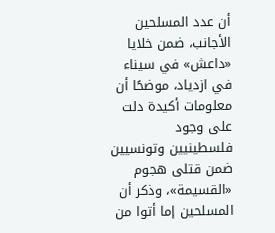أن عدد المسلحين الأجانب، ضمن خلايا «داعش» في سيناء في ازدياد، موضحًا أن معلومات أكيدة دلت على وجود فلسطينيين وتونسيين ضمن قتلى هجوم «القسيمة»، وذكر أن المسلحين إما أتوا من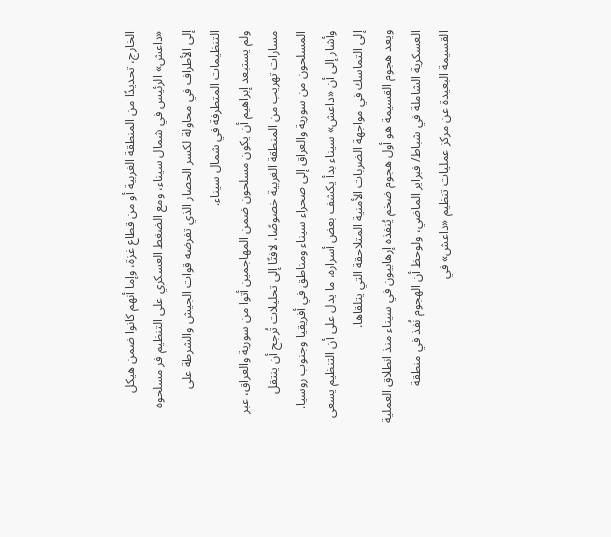الخارج، تحديدًا من المنطقة الغربية أو من قطاع غزة، وإما أنهم كانوا ضمن هيكل «داعش» الرئيس في شمال سيناء، ومع الضغط العسكري على التنظيم فر مسلحوه إلى الأطراف في محاولة لكسر الحصار الذي تفرضه قوات الجيش والشرطة على التنظيمات المتطرفة في شمال سيناء.
ولم يستبعد إبراهيم أن يكون مسلحون ضمن المهاجمين أتوا من سورية والعراق، عبر مسارات تهريب من المنطقة الغربية خصوصًا، لافتًا إلى تحليلات تُرجح أن ينتقل المسلحون من سورية والعراق إلى صحراء سيناء ومناطق في أفريقيا وجنوب روسيا. وأشار إلى أن «داعش» سيناء بدأ يكشف بعض أسراره، ما يدل على أن التنظيم يسعى إلى التماسك في مواجهة الضربات الأمنية المتلاحقة التي يتلقاها.
ويعد هجوم القسيمة هو أول هجوم ضخم يُنفذه إرهابيون في سيناء منذ انطلاق العملية العسكرية الشاملة في شباط/ فبراير الماضي، ولوحظ أن الهجوم نُفذ في منطقة القسيمة البعيدة عن مركز عمليات تنظيم «داعش» في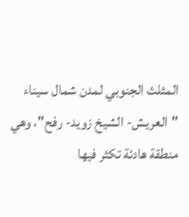المثلث الجنوبي لمدن شمال سيناء "العريش- الشيخ زويد- رفح"، وهي منطقة هادئة تكثر فيها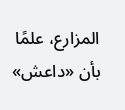المزارع، علمًا بأن «داعش»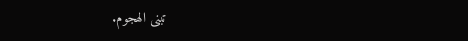تبنى الهجوم.